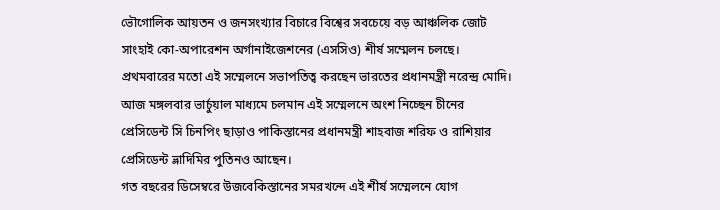ভৌগোলিক আয়তন ও জনসংখ্যার বিচারে বিশ্বের সবচেয়ে বড় আঞ্চলিক জোট সাংহাই কো-অপারেশন অর্গানাইজেশনের (এসসিও) শীর্ষ সম্মেলন চলছে। প্রথমবারের মতো এই সম্মেলনে সভাপতিত্ব করছেন ভারতের প্রধানমন্ত্রী নরেন্দ্র মোদি। আজ মঙ্গলবার ভার্চুয়াল মাধ্যমে চলমান এই সম্মেলনে অংশ নিচ্ছেন চীনের প্রেসিডেন্ট সি চিনপিং ছাড়াও পাকিস্তানের প্রধানমন্ত্রী শাহবাজ শরিফ ও রাশিয়ার প্রেসিডেন্ট ভ্লাদিমির পুতিনও আছেন।
গত বছরের ডিসেম্বরে উজবেকিস্তানের সমরখন্দে এই শীর্ষ সম্মেলনে যোগ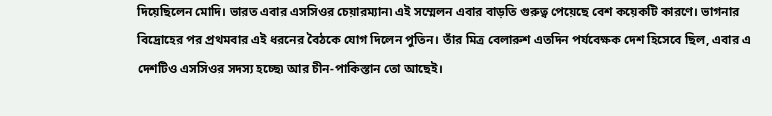দিয়েছিলেন মোদি। ভারত এবার এসসিওর চেয়ারম্যান৷ এই সম্মেলন এবার বাড়তি গুরুত্ব পেয়েছে বেশ কয়েকটি কারণে। ভাগনার বিদ্রোহের পর প্রথমবার এই ধরনের বৈঠকে যোগ দিলেন পুতিন। তাঁর মিত্র বেলারুশ এতদিন পর্যবেক্ষক দেশ হিসেবে ছিল, এবার এ দেশটিও এসসিওর সদস্য হচ্ছে৷ আর চীন-পাকিস্তান তো আছেই।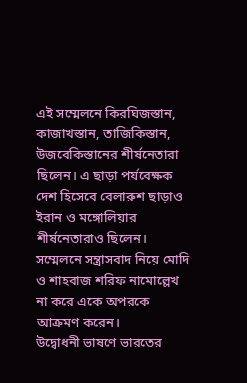এই সম্মেলনে কিরঘিজস্তান, কাজাখস্তান, তাজিকিস্তান, উজবেকিস্তানের শীর্ষনেতারা ছিলেন। এ ছাড়া পর্যবেক্ষক দেশ হিসেবে বেলারুশ ছাড়াও ইরান ও মঙ্গোলিয়ার শীর্ষনেতারাও ছিলেন। সম্মেলনে সন্ত্রাসবাদ নিয়ে মোদি ও শাহবাজ শরিফ নামোল্লেখ না করে একে অপরকে আক্রমণ করেন।
উদ্বোধনী ভাষণে ভারতের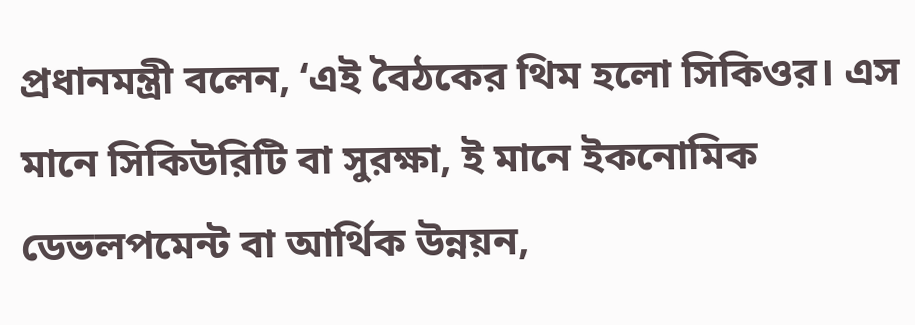প্রধানমন্ত্রী বলেন, ‘এই বৈঠকের থিম হলো সিকিওর। এস মানে সিকিউরিটি বা সুরক্ষা, ই মানে ইকনোমিক ডেভলপমেন্ট বা আর্থিক উন্নয়ন,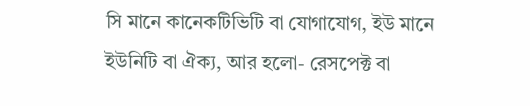সি মানে কানেকটিভিটি বা যোগাযোগ, ইউ মানে ইউনিটি বা ঐক্য, আর হলো- রেসপেক্ট বা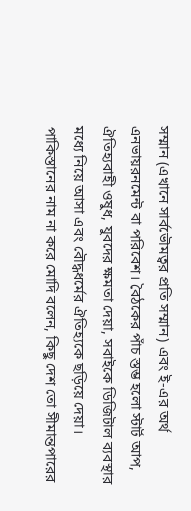সম্মান (এখানে সার্বভৌমত্বর প্রতি সম্মান) এবং ই-এর অর্থ এনভায়রনমেন্ট বা পরিবেশ। বৈঠকের পাঁচ স্তম্ভ হলো স্টার্ট আপ, ঐতিহ্যবাহী ওষুধ, যুবদের ক্ষমতা দেয়া, সবাইকে ডিজিটাল ব্যবস্থার মধ্যে নিয়ে আসা এবং বৌদ্ধধর্মের ঐতিহ্যকে ছড়িয়ে দেয়া।
পাকিস্তানের নাম না করে মোদি বলেন, কিছু দেশ তো সীমান্তপারের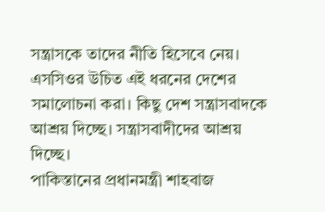সন্ত্রাসকে তাদের নীতি হিসেবে নেয়। এসসিওর উচিত এই ধরনের দেশের সমালোচনা করা। কিছু দেশ সন্ত্রাসবাদকে আশ্রয় দিচ্ছে। সন্ত্রাসবাদীদের আশ্রয় দিচ্ছে।
পাকিস্তানের প্রধানমন্ত্রী শাহবাজ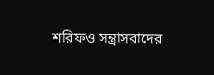শরিফও সন্ত্রাসবাদের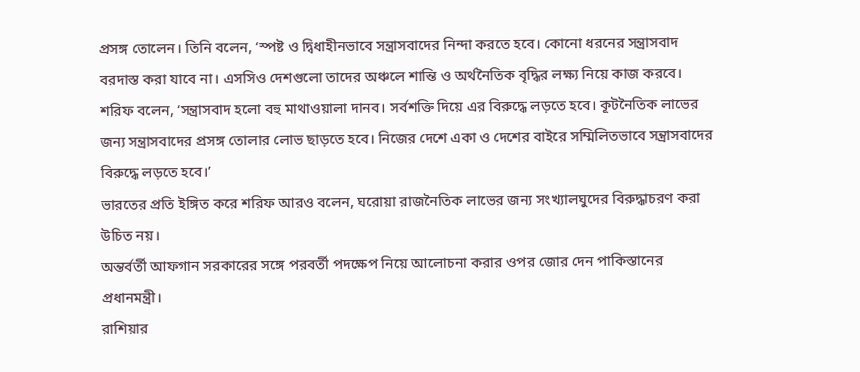প্রসঙ্গ তোলেন। তিনি বলেন, ‘স্পষ্ট ও দ্বিধাহীনভাবে সন্ত্রাসবাদের নিন্দা করতে হবে। কোনো ধরনের সন্ত্রাসবাদ বরদাস্ত করা যাবে না। এসসিও দেশগুলো তাদের অঞ্চলে শান্তি ও অর্থনৈতিক বৃদ্ধির লক্ষ্য নিয়ে কাজ করবে।
শরিফ বলেন, ‘সন্ত্রাসবাদ হলো বহু মাথাওয়ালা দানব। সর্বশক্তি দিয়ে এর বিরুদ্ধে লড়তে হবে। কূটনৈতিক লাভের জন্য সন্ত্রাসবাদের প্রসঙ্গ তোলার লোভ ছাড়তে হবে। নিজের দেশে একা ও দেশের বাইরে সম্মিলিতভাবে সন্ত্রাসবাদের বিরুদ্ধে লড়তে হবে।’
ভারতের প্রতি ইঙ্গিত করে শরিফ আরও বলেন, ঘরোয়া রাজনৈতিক লাভের জন্য সংখ্যালঘুদের বিরুদ্ধাচরণ করা উচিত নয়।
অন্তর্বর্তী আফগান সরকারের সঙ্গে পরবর্তী পদক্ষেপ নিয়ে আলোচনা করার ওপর জোর দেন পাকিস্তানের প্রধানমন্ত্রী।
রাশিয়ার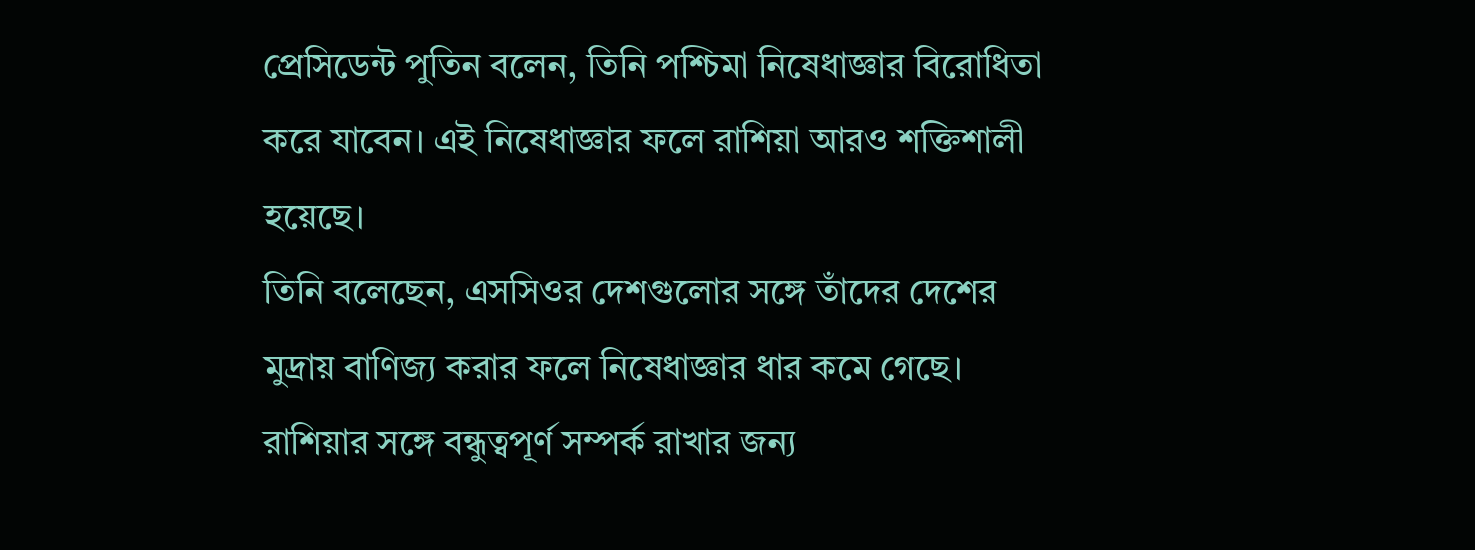প্রেসিডেন্ট পুতিন বলেন, তিনি পশ্চিমা নিষেধাজ্ঞার বিরোধিতা করে যাবেন। এই নিষেধাজ্ঞার ফলে রাশিয়া আরও শক্তিশালী হয়েছে।
তিনি বলেছেন, এসসিওর দেশগুলোর সঙ্গে তাঁদের দেশের মুদ্রায় বাণিজ্য করার ফলে নিষেধাজ্ঞার ধার কমে গেছে।
রাশিয়ার সঙ্গে বন্ধুত্বপূর্ণ সম্পর্ক রাখার জন্য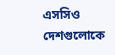এসসিও দেশগুলোকে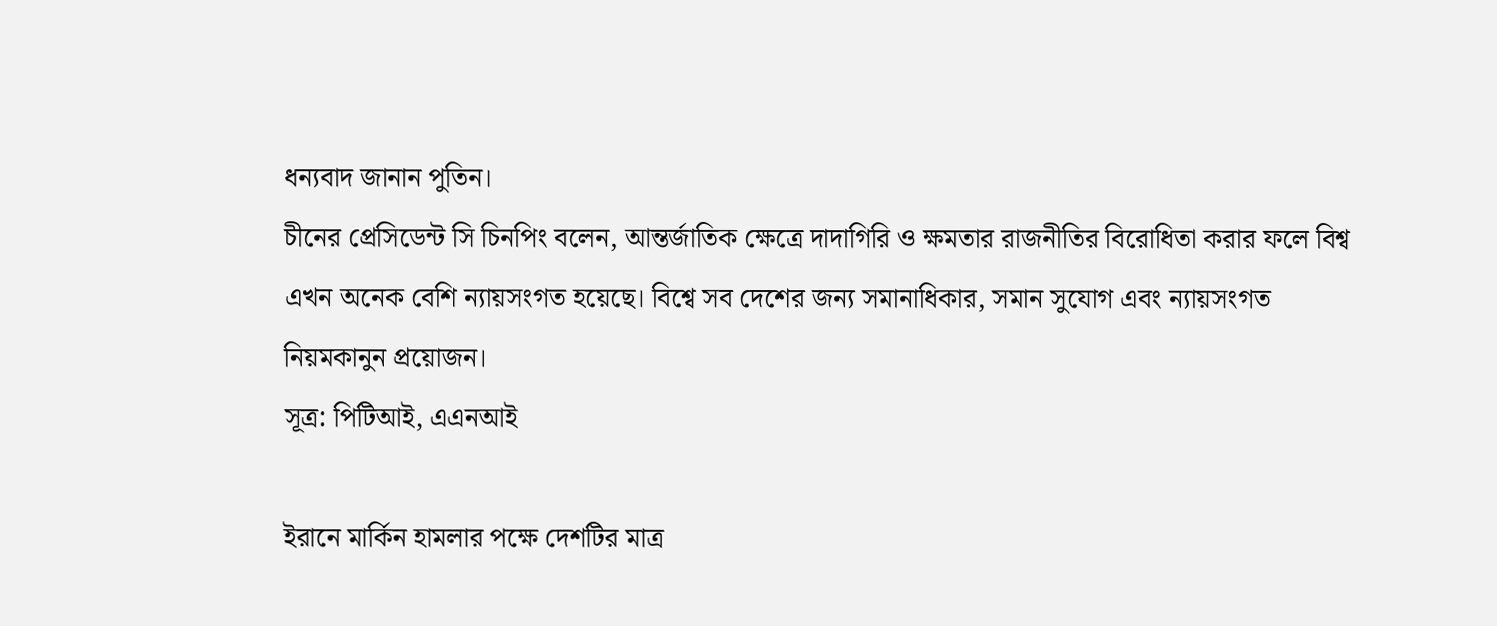ধন্যবাদ জানান পুতিন।
চীনের প্রেসিডেন্ট সি চিনপিং বলেন, আন্তর্জাতিক ক্ষেত্রে দাদাগিরি ও ক্ষমতার রাজনীতির বিরোধিতা করার ফলে বিশ্ব এখন অনেক বেশি ন্যায়সংগত হয়েছে। বিশ্বে সব দেশের জন্য সমানাধিকার, সমান সুযোগ এবং ন্যায়সংগত নিয়মকানুন প্রয়োজন।
সূত্র: পিটিআই, এএনআই

ইরানে মার্কিন হামলার পক্ষে দেশটির মাত্র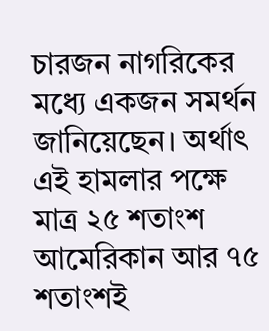চারজন নাগরিকের মধ্যে একজন সমর্থন জানিয়েছেন। অর্থাৎ এই হামলার পক্ষে মাত্র ২৫ শতাংশ আমেরিকান আর ৭৫ শতাংশই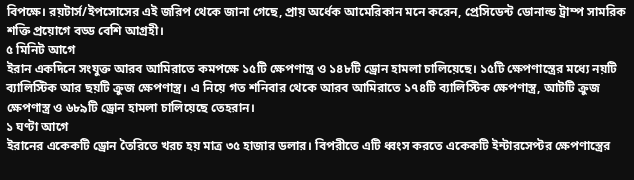বিপক্ষে। রয়টার্স/ইপসোসের এই জরিপ থেকে জানা গেছে, প্রায় অর্ধেক আমেরিকান মনে করেন, প্রেসিডেন্ট ডোনাল্ড ট্রাম্প সামরিক শক্তি প্রয়োগে বড্ড বেশি আগ্রহী।
৫ মিনিট আগে
ইরান একদিনে সংযুক্ত আরব আমিরাতে কমপক্ষে ১৫টি ক্ষেপণাস্ত্র ও ১৪৮টি ড্রোন হামলা চালিয়েছে। ১৫টি ক্ষেপণাস্ত্রের মধ্যে নয়টি ব্যালিস্টিক আর ছয়টি ক্রুজ ক্ষেপণাস্ত্র। এ নিয়ে গত শনিবার থেকে আরব আমিরাতে ১৭৪টি ব্যালিস্টিক ক্ষেপণাস্ত্র, আটটি ক্রুজ ক্ষেপণাস্ত্র ও ৬৮৯টি ড্রোন হামলা চালিয়েছে তেহরান।
১ ঘণ্টা আগে
ইরানের একেকটি ড্রোন তৈরিতে খরচ হয় মাত্র ৩৫ হাজার ডলার। বিপরীতে এটি ধ্বংস করতে একেকটি ইন্টারসেপ্টর ক্ষেপণাস্ত্রের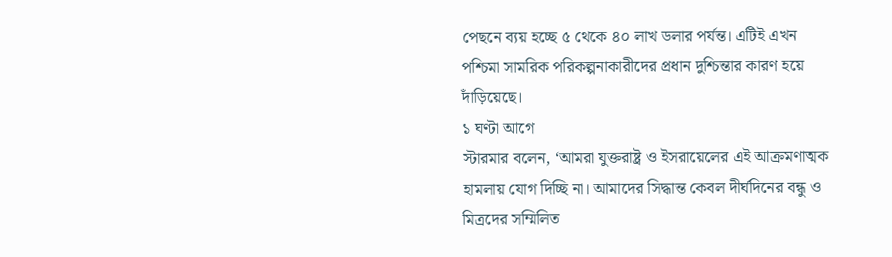পেছনে ব্যয় হচ্ছে ৫ থেকে ৪০ লাখ ডলার পর্যন্ত। এটিই এখন পশ্চিমা সামরিক পরিকল্পনাকারীদের প্রধান দুশ্চিন্তার কারণ হয়ে দাঁড়িয়েছে।
১ ঘণ্টা আগে
স্টারমার বলেন, ‘আমরা যুক্তরাষ্ট্র ও ইসরায়েলের এই আক্রমণাত্মক হামলায় যোগ দিচ্ছি না। আমাদের সিদ্ধান্ত কেবল দীর্ঘদিনের বন্ধু ও মিত্রদের সম্মিলিত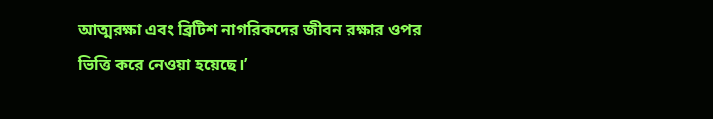আত্মরক্ষা এবং ব্রিটিশ নাগরিকদের জীবন রক্ষার ওপর ভিত্তি করে নেওয়া হয়েছে।’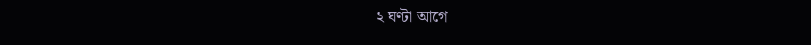২ ঘণ্টা আগে